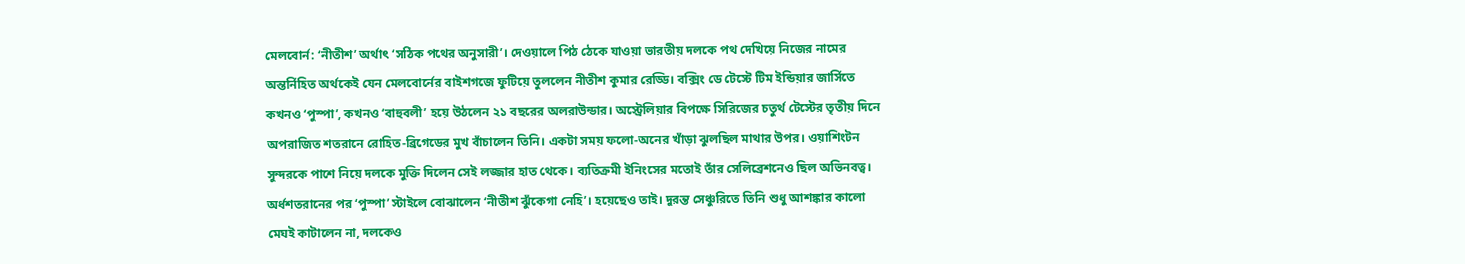মেলবোর্ন: ‘নীতীশ’ অর্থাৎ ‘সঠিক পথের অনুসারী’। দেওয়ালে পিঠ ঠেকে যাওয়া ভারতীয় দলকে পথ দেখিয়ে নিজের নামের অন্তর্নিহিত অর্থকেই যেন মেলবোর্নের বাইশগজে ফুটিয়ে তুললেন নীতীশ কুমার রেড্ডি। বক্সিং ডে টেস্টে টিম ইন্ডিয়ার জার্সিতে কখনও ‘পুস্পা’, কখনও ‘বাহুবলী’ হয়ে উঠলেন ২১ বছরের অলরাউন্ডার। অস্ট্রেলিয়ার বিপক্ষে সিরিজের চতুর্থ টেস্টের তৃতীয় দিনে অপরাজিত শতরানে রোহিত-ব্রিগেডের মুখ বাঁচালেন তিনি। একটা সময় ফলো-অনের খাঁড়া ঝুলছিল মাথার উপর। ওয়াশিংটন সুন্দরকে পাশে নিয়ে দলকে মুক্তি দিলেন সেই লজ্জার হাত থেকে। ব্যতিক্রমী ইনিংসের মতোই তাঁর সেলিব্রেশনেও ছিল অভিনবত্ব। অর্ধশতরানের পর ‘পুস্পা’ স্টাইলে বোঝালেন ‘নীতীশ ঝুঁকেগা নেহি’। হয়েছেও তাই। দুরন্ত সেঞ্চুরিতে তিনি শুধু আশঙ্কার কালো মেঘই কাটালেন না, দলকেও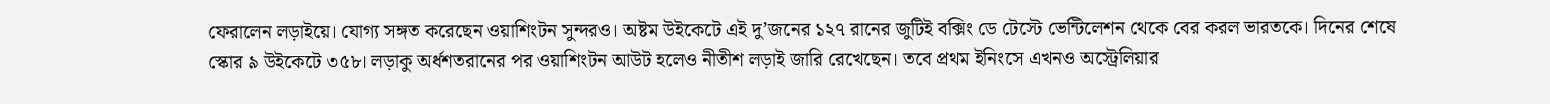ফেরালেন লড়াইয়ে। যোগ্য সঙ্গত করেছেন ওয়াশিংটন সুন্দরও। অষ্টম উইকেটে এই দু’জনের ১২৭ রানের জুটিই বক্সিং ডে টেস্টে ভেন্টিলেশন থেকে বের করল ভারতকে। দিনের শেষে স্কোর ৯ উইকেটে ৩৫৮। লড়াকু অর্ধশতরানের পর ওয়াশিংটন আউট হলেও নীতীশ লড়াই জারি রেখেছেন। তবে প্রথম ইনিংসে এখনও অস্ট্রেলিয়ার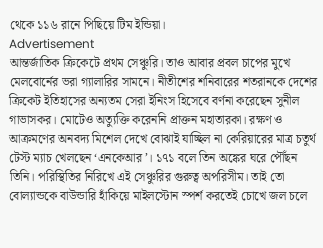থেকে ১১৬ রানে পিছিয়ে টিম ইন্ডিয়া।
Advertisement
আন্তর্জাতিক ক্রিকেটে প্রথম সেঞ্চুরি। তাও আবার প্রবল চাপের মুখে মেলবোর্নের ভরা গ্যালারির সামনে। নীতীশের শনিবারের শতরানকে দেশের ক্রিকেট ইতিহাসের অন্যতম সেরা ইনিংস হিসেবে বর্ণনা করেছেন সুনীল গাভাসকর। মোটেও অত্যুক্তি করেননি প্রাক্তন মহাতারকা। রক্ষণ ও আক্রমণের অনবদ্য মিশেল দেখে বোঝাই যাচ্ছিল না কেরিয়ারের মাত্র চতুর্থ টেস্ট ম্যাচ খেলছেন ‘এনকেআর’। ১৭১ বলে তিন অঙ্কের ঘরে পৌঁছন তিনি। পরিস্থিতির নিরিখে এই সেঞ্চুরির গুরুত্ব অপরিসীম। তাই তো বোল্যান্ডকে বাউন্ডারি হাঁকিয়ে মাইলস্টোন স্পর্শ করতেই চোখে জল চলে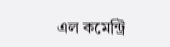এল কমেন্ট্রি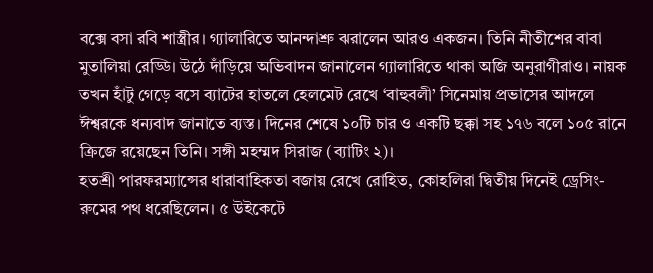বক্সে বসা রবি শাস্ত্রীর। গ্যালারিতে আনন্দাশ্রু ঝরালেন আরও একজন। তিনি নীতীশের বাবা মুতালিয়া রেড্ডি। উঠে দাঁড়িয়ে অভিবাদন জানালেন গ্যালারিতে থাকা অজি অনুরাগীরাও। নায়ক তখন হাঁটু গেড়ে বসে ব্যাটের হাতলে হেলমেট রেখে ‘বাহুবলী’ সিনেমায় প্রভাসের আদলে ঈশ্বরকে ধন্যবাদ জানাতে ব্যস্ত। দিনের শেষে ১০টি চার ও একটি ছক্কা সহ ১৭৬ বলে ১০৫ রানে ক্রিজে রয়েছেন তিনি। সঙ্গী মহম্মদ সিরাজ (ব্যাটিং ২)।
হতশ্রী পারফরম্যান্সের ধারাবাহিকতা বজায় রেখে রোহিত, কোহলিরা দ্বিতীয় দিনেই ড্রেসিং-রুমের পথ ধরেছিলেন। ৫ উইকেটে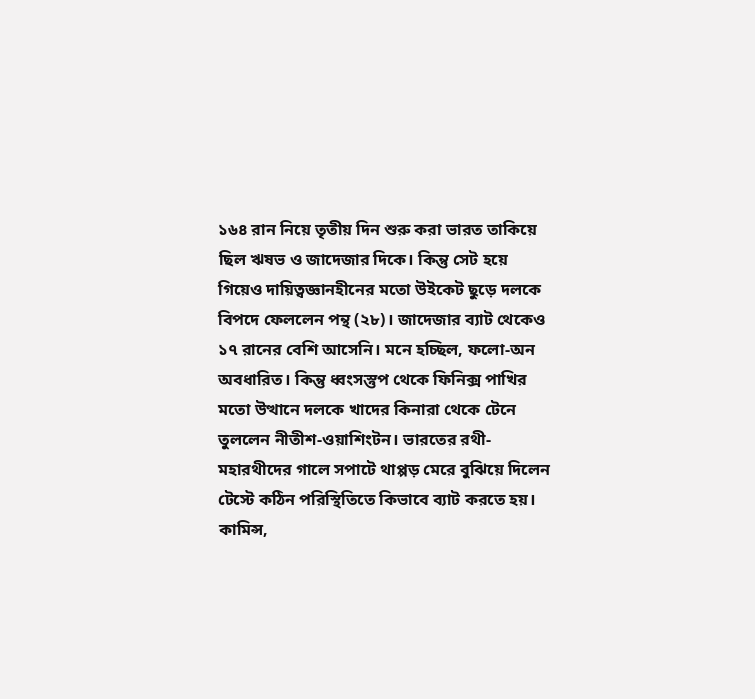১৬৪ রান নিয়ে তৃতীয় দিন শুরু করা ভারত তাকিয়ে ছিল ঋষভ ও জাদেজার দিকে। কিন্তু সেট হয়ে গিয়েও দায়িত্বজ্ঞানহীনের মতো উইকেট ছুড়ে দলকে বিপদে ফেললেন পন্থ (২৮)। জাদেজার ব্যাট থেকেও ১৭ রানের বেশি আসেনি। মনে হচ্ছিল, ফলো-অন অবধারিত। কিন্তু ধ্বংসস্তুপ থেকে ফিনিক্স পাখির মতো উত্থানে দলকে খাদের কিনারা থেকে টেনে তুললেন নীতীশ-ওয়াশিংটন। ভারতের রথী-মহারথীদের গালে সপাটে থাপ্পড় মেরে বুঝিয়ে দিলেন টেস্টে কঠিন পরিস্থিতিতে কিভাবে ব্যাট করতে হয়। কামিন্স,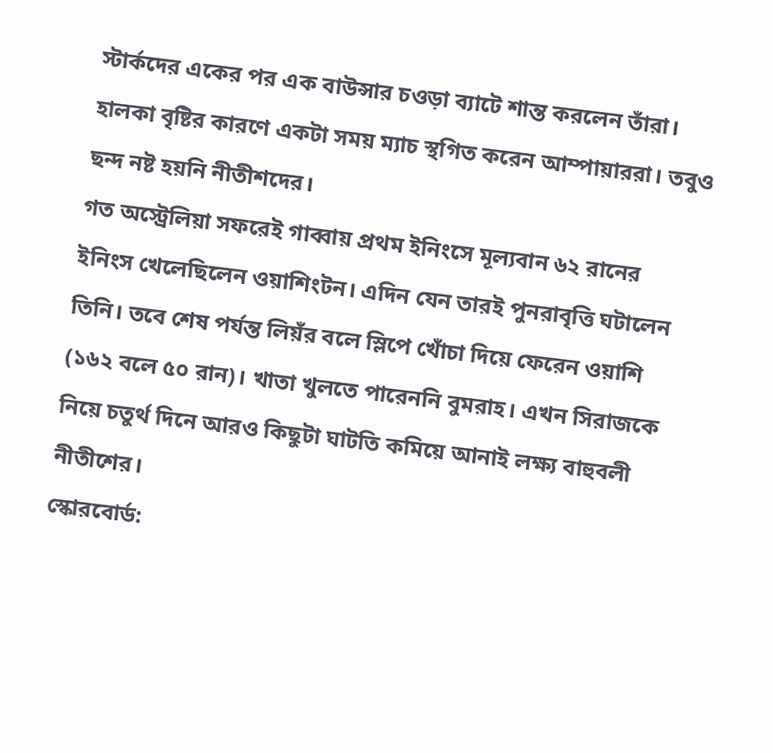স্টার্কদের একের পর এক বাউন্সার চওড়া ব্যাটে শান্ত করলেন তাঁরা। হালকা বৃষ্টির কারণে একটা সময় ম্যাচ স্থগিত করেন আম্পায়াররা। তবুও ছন্দ নষ্ট হয়নি নীতীশদের।
গত অস্ট্রেলিয়া সফরেই গাব্বায় প্রথম ইনিংসে মূল্যবান ৬২ রানের ইনিংস খেলেছিলেন ওয়াশিংটন। এদিন যেন তারই পুনরাবৃত্তি ঘটালেন তিনি। তবে শেষ পর্যন্ত লিয়ঁর বলে স্লিপে খোঁচা দিয়ে ফেরেন ওয়াশি (১৬২ বলে ৫০ রান)। খাতা খুলতে পারেননি বুমরাহ। এখন সিরাজকে নিয়ে চতুর্থ দিনে আরও কিছুটা ঘাটতি কমিয়ে আনাই লক্ষ্য বাহুবলী নীতীশের।
স্কোরবোর্ড: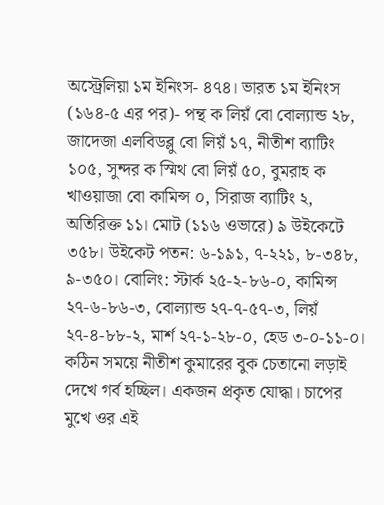অস্ট্রেলিয়া ১ম ইনিংস- ৪৭৪। ভারত ১ম ইনিংস (১৬৪-৫ এর পর)- পন্থ ক লিয়ঁ বো বোল্যান্ড ২৮, জাদেজা এলবিডব্লু বো লিয়ঁ ১৭, নীতীশ ব্যাটিং ১০৫, সুন্দর ক স্মিথ বো লিয়ঁ ৫০, বুমরাহ ক খাওয়াজা বো কামিন্স ০, সিরাজ ব্যাটিং ২, অতিরিক্ত ১১। মোট (১১৬ ওভারে) ৯ উইকেটে ৩৫৮। উইকেট পতন: ৬-১৯১, ৭-২২১, ৮-৩৪৮, ৯-৩৫০। বোলিং: স্টার্ক ২৫-২-৮৬-০, কামিন্স ২৭-৬-৮৬-৩, বোল্যান্ড ২৭-৭-৫৭-৩, লিয়ঁ ২৭-৪-৮৮-২, মার্শ ২৭-১-২৮-০, হেড ৩-০-১১-০।
কঠিন সময়ে নীতীশ কুমারের বুক চেতানো লড়াই দেখে গর্ব হচ্ছিল। একজন প্রকৃত যোদ্ধা। চাপের মুখে ওর এই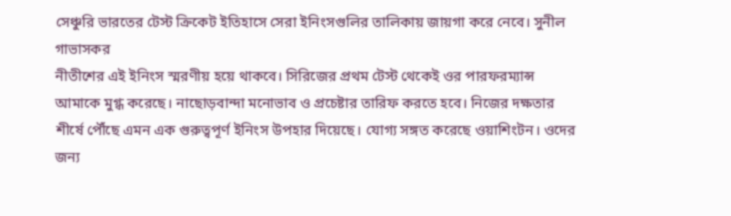সেঞ্চুরি ভারতের টেস্ট ক্রিকেট ইতিহাসে সেরা ইনিংসগুলির তালিকায় জায়গা করে নেবে। সুনীল গাভাসকর
নীতীশের এই ইনিংস স্মরণীয় হয়ে থাকবে। সিরিজের প্রথম টেস্ট থেকেই ওর পারফরম্যান্স আমাকে মুগ্ধ করেছে। নাছোড়বান্দা মনোভাব ও প্রচেষ্টার তারিফ করতে হবে। নিজের দক্ষতার শীর্ষে পৌঁছে এমন এক গুরুত্বপূর্ণ ইনিংস উপহার দিয়েছে। যোগ্য সঙ্গত করেছে ওয়াশিংটন। ওদের জন্য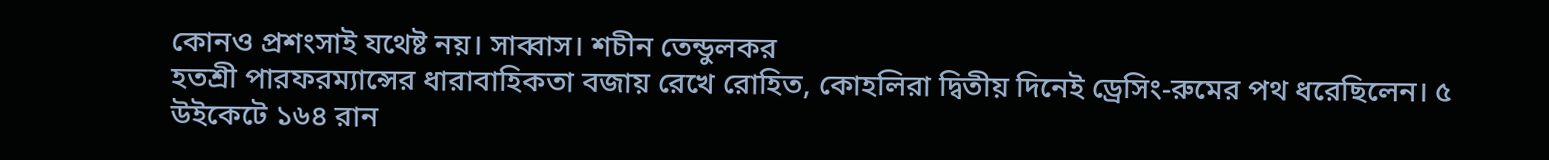কোনও প্রশংসাই যথেষ্ট নয়। সাব্বাস। শচীন তেন্ডুলকর
হতশ্রী পারফরম্যান্সের ধারাবাহিকতা বজায় রেখে রোহিত, কোহলিরা দ্বিতীয় দিনেই ড্রেসিং-রুমের পথ ধরেছিলেন। ৫ উইকেটে ১৬৪ রান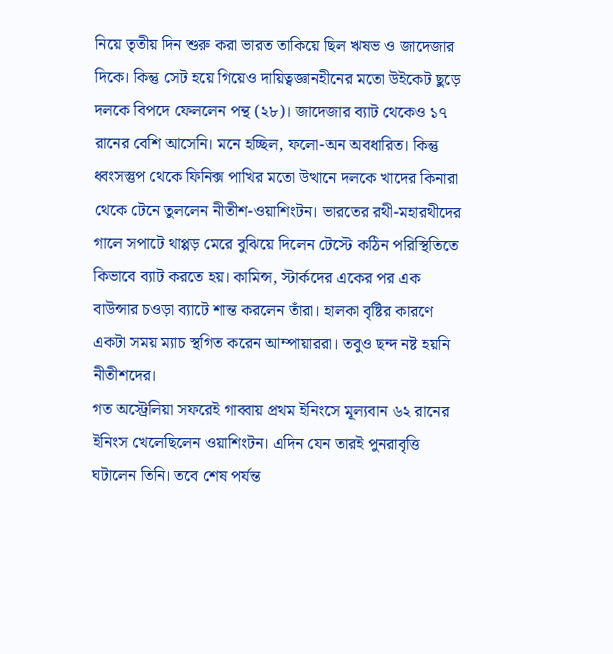নিয়ে তৃতীয় দিন শুরু করা ভারত তাকিয়ে ছিল ঋষভ ও জাদেজার দিকে। কিন্তু সেট হয়ে গিয়েও দায়িত্বজ্ঞানহীনের মতো উইকেট ছুড়ে দলকে বিপদে ফেললেন পন্থ (২৮)। জাদেজার ব্যাট থেকেও ১৭ রানের বেশি আসেনি। মনে হচ্ছিল, ফলো-অন অবধারিত। কিন্তু ধ্বংসস্তুপ থেকে ফিনিক্স পাখির মতো উত্থানে দলকে খাদের কিনারা থেকে টেনে তুললেন নীতীশ-ওয়াশিংটন। ভারতের রথী-মহারথীদের গালে সপাটে থাপ্পড় মেরে বুঝিয়ে দিলেন টেস্টে কঠিন পরিস্থিতিতে কিভাবে ব্যাট করতে হয়। কামিন্স, স্টার্কদের একের পর এক বাউন্সার চওড়া ব্যাটে শান্ত করলেন তাঁরা। হালকা বৃষ্টির কারণে একটা সময় ম্যাচ স্থগিত করেন আম্পায়াররা। তবুও ছন্দ নষ্ট হয়নি নীতীশদের।
গত অস্ট্রেলিয়া সফরেই গাব্বায় প্রথম ইনিংসে মূল্যবান ৬২ রানের ইনিংস খেলেছিলেন ওয়াশিংটন। এদিন যেন তারই পুনরাবৃত্তি ঘটালেন তিনি। তবে শেষ পর্যন্ত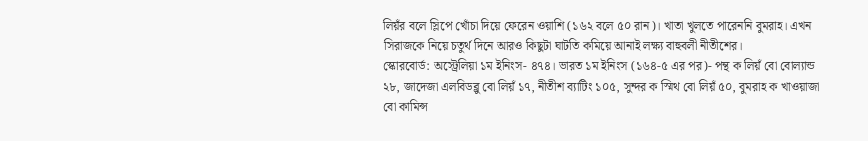লিয়ঁর বলে স্লিপে খোঁচা দিয়ে ফেরেন ওয়াশি (১৬২ বলে ৫০ রান)। খাতা খুলতে পারেননি বুমরাহ। এখন সিরাজকে নিয়ে চতুর্থ দিনে আরও কিছুটা ঘাটতি কমিয়ে আনাই লক্ষ্য বাহুবলী নীতীশের।
স্কোরবোর্ড: অস্ট্রেলিয়া ১ম ইনিংস- ৪৭৪। ভারত ১ম ইনিংস (১৬৪-৫ এর পর)- পন্থ ক লিয়ঁ বো বোল্যান্ড ২৮, জাদেজা এলবিডব্লু বো লিয়ঁ ১৭, নীতীশ ব্যাটিং ১০৫, সুন্দর ক স্মিথ বো লিয়ঁ ৫০, বুমরাহ ক খাওয়াজা বো কামিন্স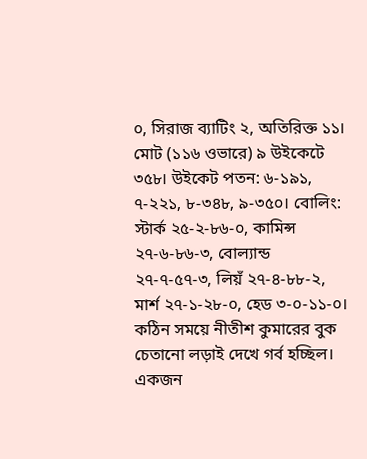০, সিরাজ ব্যাটিং ২, অতিরিক্ত ১১। মোট (১১৬ ওভারে) ৯ উইকেটে ৩৫৮। উইকেট পতন: ৬-১৯১, ৭-২২১, ৮-৩৪৮, ৯-৩৫০। বোলিং: স্টার্ক ২৫-২-৮৬-০, কামিন্স ২৭-৬-৮৬-৩, বোল্যান্ড ২৭-৭-৫৭-৩, লিয়ঁ ২৭-৪-৮৮-২, মার্শ ২৭-১-২৮-০, হেড ৩-০-১১-০।
কঠিন সময়ে নীতীশ কুমারের বুক চেতানো লড়াই দেখে গর্ব হচ্ছিল। একজন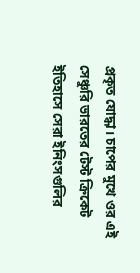প্রকৃত যোদ্ধা। চাপের মুখে ওর এই সেঞ্চুরি ভারতের টেস্ট ক্রিকেট ইতিহাসে সেরা ইনিংসগুলির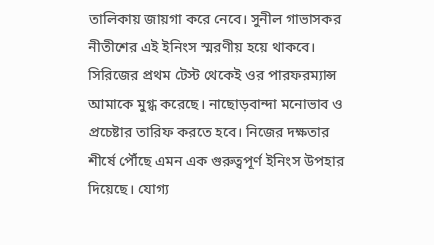তালিকায় জায়গা করে নেবে। সুনীল গাভাসকর
নীতীশের এই ইনিংস স্মরণীয় হয়ে থাকবে। সিরিজের প্রথম টেস্ট থেকেই ওর পারফরম্যান্স আমাকে মুগ্ধ করেছে। নাছোড়বান্দা মনোভাব ও প্রচেষ্টার তারিফ করতে হবে। নিজের দক্ষতার শীর্ষে পৌঁছে এমন এক গুরুত্বপূর্ণ ইনিংস উপহার দিয়েছে। যোগ্য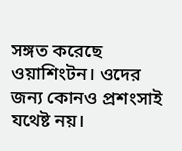সঙ্গত করেছে ওয়াশিংটন। ওদের জন্য কোনও প্রশংসাই যথেষ্ট নয়।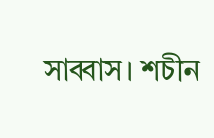সাব্বাস। শচীন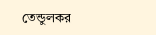তেন্ডুলকর